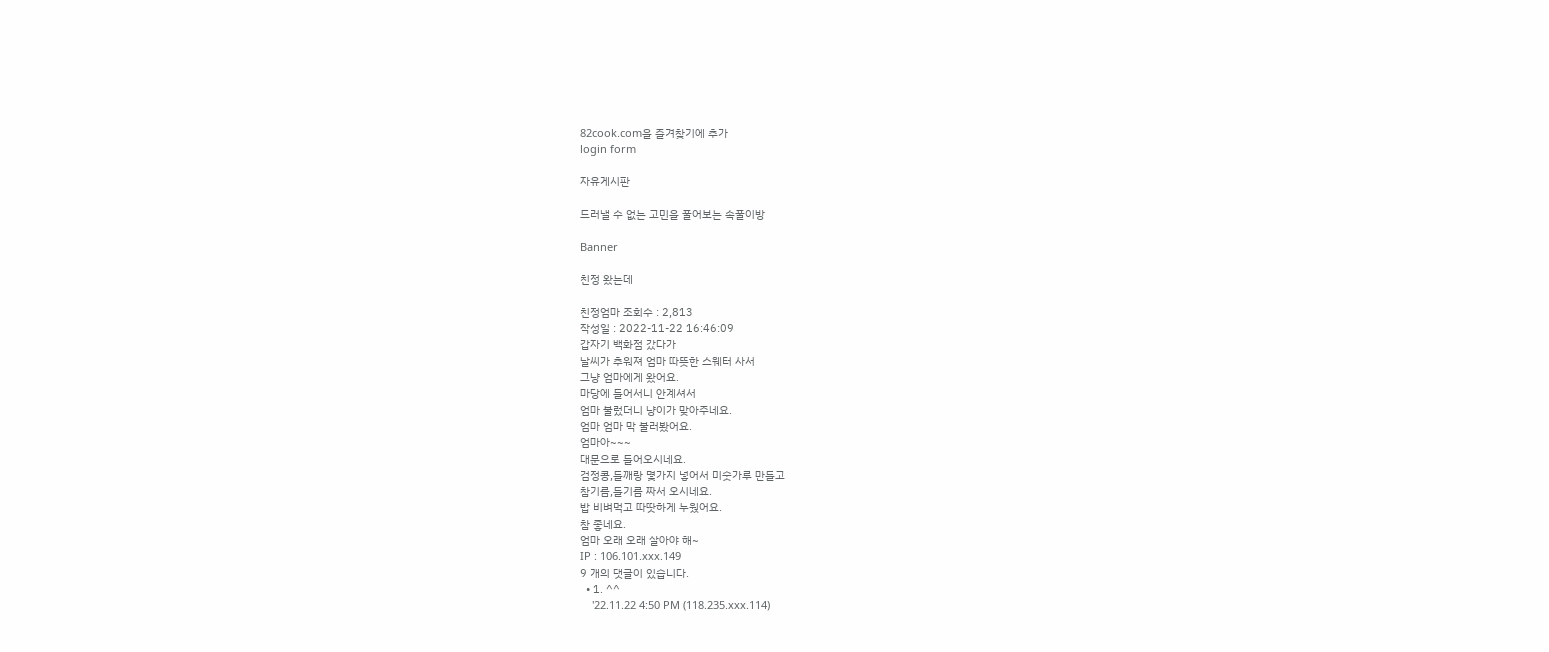82cook.com을 즐겨찾기에 추가
login form

자유게시판

드러낼 수 없는 고민을 풀어보는 속풀이방

Banner

친정 왔는데

친정엄마 조회수 : 2,813
작성일 : 2022-11-22 16:46:09
갑자기 백화점 갔다가
날씨가 추워져 엄마 따뜻한 스웨터 사서
그냥 엄마에게 왔어요.
마당에 들어서니 안계셔서
엄마 불렀더니 냥이가 맞아주네요.
엄마 엄마 막 불러봤어요.
엄마아~~~
대문으로 들어오시네요.
검정콩,들깨랑 몇가지 넣어서 미숫가루 만들고
참기름,들기름 짜서 오시네요.
밥 비벼먹고 따땃하게 누웠어요.
참 좋네요.
엄마 오래 오래 살아야 해~
IP : 106.101.xxx.149
9 개의 댓글이 있습니다.
  • 1. ^^
    '22.11.22 4:50 PM (118.235.xxx.114)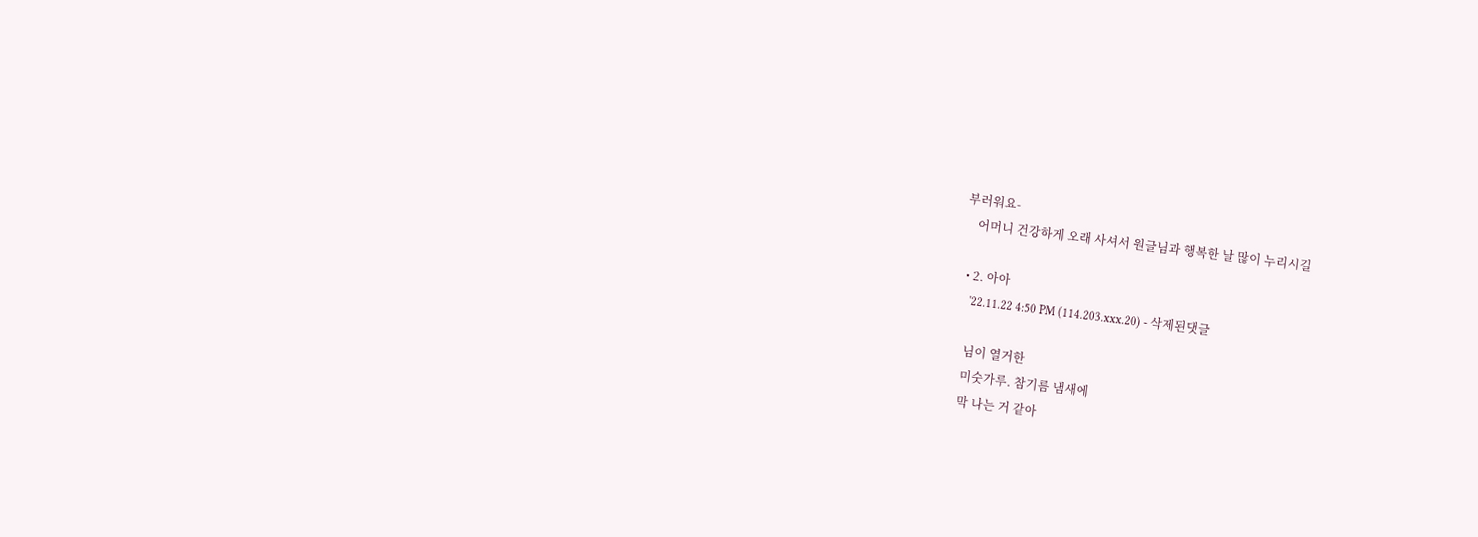부러워요-
    어머니 건강하게 오래 사셔서 원글님과 행복한 날 많이 누리시길

  • 2. 아아
    '22.11.22 4:50 PM (114.203.xxx.20) - 삭제된댓글

    님이 열거한
    미숫가루. 참기름 냄새에
    막 나는 거 같아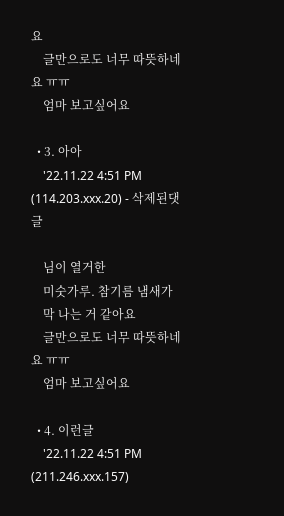요
    글만으로도 너무 따뜻하네요 ㅠㅠ
    엄마 보고싶어요

  • 3. 아아
    '22.11.22 4:51 PM (114.203.xxx.20) - 삭제된댓글

    님이 열거한
    미숫가루. 참기름 냄새가
    막 나는 거 같아요
    글만으로도 너무 따뜻하네요 ㅠㅠ
    엄마 보고싶어요

  • 4. 이런글
    '22.11.22 4:51 PM (211.246.xxx.157)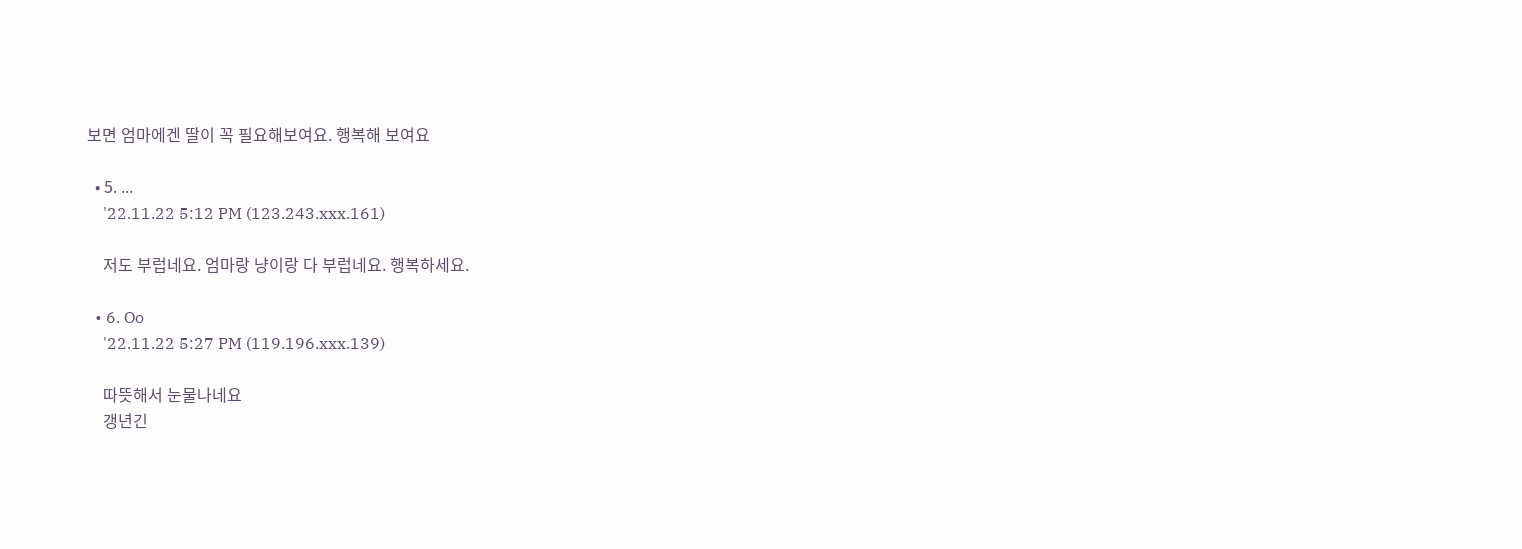보면 엄마에겐 딸이 꼭 필요해보여요. 행복해 보여요

  • 5. ...
    '22.11.22 5:12 PM (123.243.xxx.161)

    저도 부럽네요. 엄마랑 냥이랑 다 부럽네요. 행복하세요.

  • 6. Oo
    '22.11.22 5:27 PM (119.196.xxx.139)

    따뜻해서 눈물나네요
    갱년긴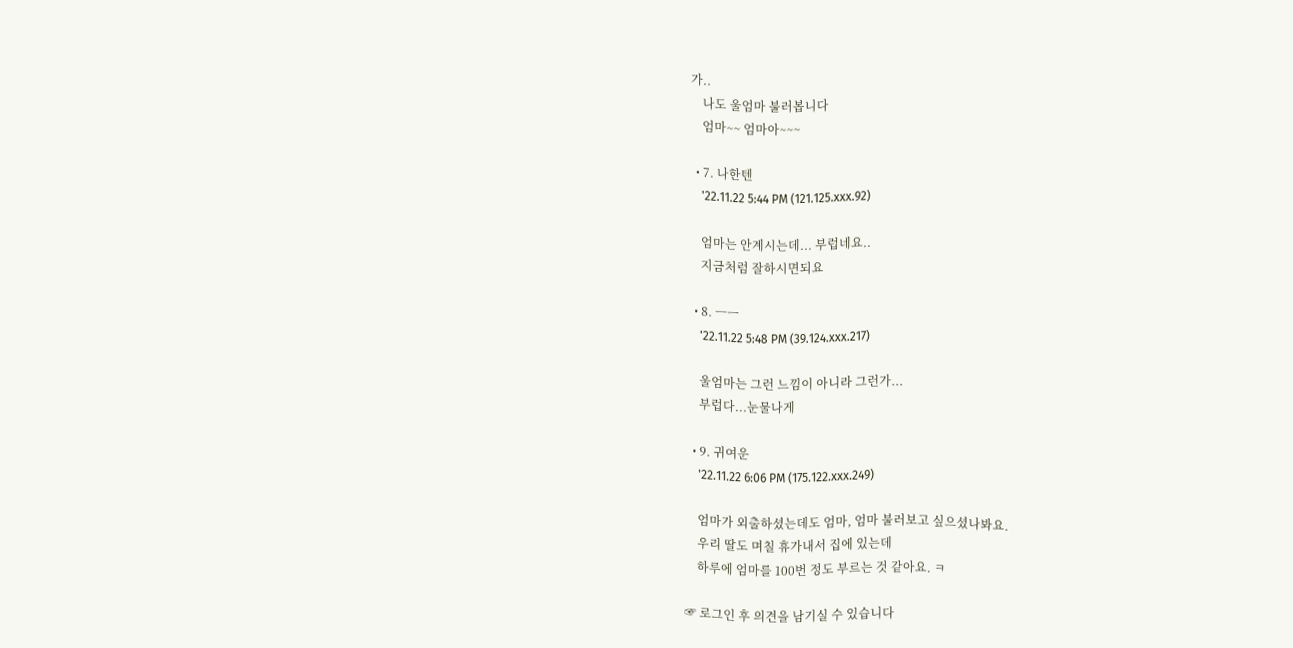가..
    나도 울엄마 불러봅니다
    엄마~~ 엄마아~~~

  • 7. 나한텐
    '22.11.22 5:44 PM (121.125.xxx.92)

    엄마는 안계시는데... 부럽네요..
    지금처럼 잘하시면되요

  • 8. ㅡㅡ
    '22.11.22 5:48 PM (39.124.xxx.217)

    울엄마는 그런 느낌이 아니라 그런가...
    부럽다...눈물나게

  • 9. 귀여운
    '22.11.22 6:06 PM (175.122.xxx.249)

    엄마가 외출하셨는데도 엄마, 엄마 불러보고 싶으셨나봐요.
    우리 딸도 며칠 휴가내서 집에 있는데
    하루에 엄마를 100번 정도 부르는 것 같아요. ㅋ

☞ 로그인 후 의견을 남기실 수 있습니다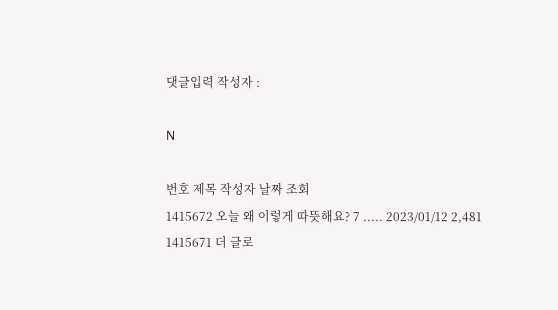댓글입력 작성자 :

N

번호 제목 작성자 날짜 조회
1415672 오늘 왜 이렇게 따뜻해요? 7 ..... 2023/01/12 2,481
1415671 더 글로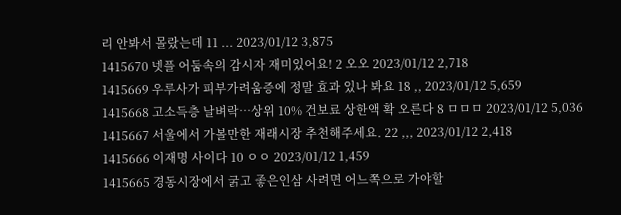리 안봐서 몰랐는데 11 ... 2023/01/12 3,875
1415670 넷플 어둠속의 감시자 재미있어요! 2 오오 2023/01/12 2,718
1415669 우루사가 피부가려움증에 정말 효과 있나 봐요 18 ,, 2023/01/12 5,659
1415668 고소득층 날벼락…상위 10% 건보료 상한액 확 오른다 8 ㅁㅁㅁ 2023/01/12 5,036
1415667 서울에서 가볼만한 재래시장 추천해주세요. 22 ,,, 2023/01/12 2,418
1415666 이재명 사이다 10 ㅇㅇ 2023/01/12 1,459
1415665 경동시장에서 굵고 좋은인삼 사려면 어느쪽으로 가야할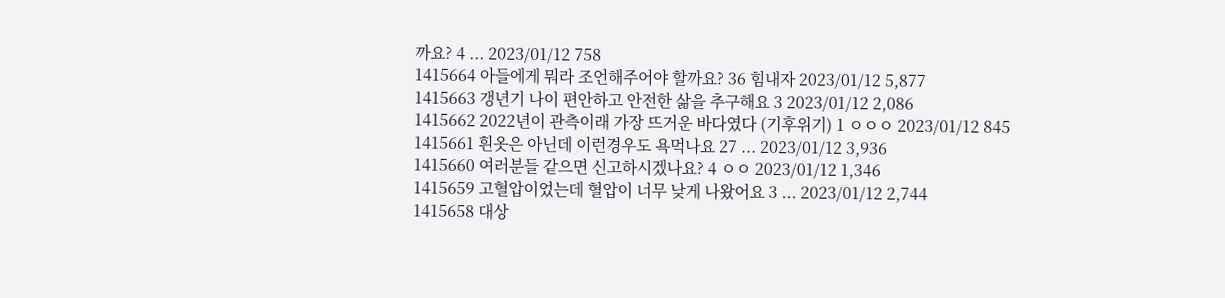까요? 4 ... 2023/01/12 758
1415664 아들에게 뭐라 조언해주어야 할까요? 36 힘내자 2023/01/12 5,877
1415663 갱년기 나이 편안하고 안전한 삶을 추구해요 3 2023/01/12 2,086
1415662 2022년이 관측이래 가장 뜨거운 바다였다 (기후위기) 1 ㅇㅇㅇ 2023/01/12 845
1415661 흰옷은 아닌데 이런경우도 욕먹나요 27 ... 2023/01/12 3,936
1415660 여러분들 같으면 신고하시겠나요? 4 ㅇㅇ 2023/01/12 1,346
1415659 고혈압이었는데 혈압이 너무 낮게 나왔어요 3 ... 2023/01/12 2,744
1415658 대상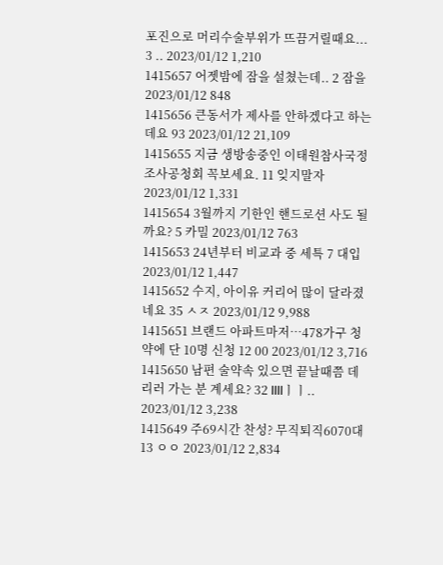포진으로 머리수술부위가 뜨끔거릴때요... 3 .. 2023/01/12 1,210
1415657 어젯밤에 잠을 설쳤는데.. 2 잠을 2023/01/12 848
1415656 큰동서가 제사를 안하겠다고 하는데요 93 2023/01/12 21,109
1415655 지금 생방송중인 이태원참사국정조사공청회 꼭보세요. 11 잊지말자 2023/01/12 1,331
1415654 3월까지 기한인 핸드로션 사도 될까요? 5 카밀 2023/01/12 763
1415653 24년부터 비교과 중 세특 7 대입 2023/01/12 1,447
1415652 수지, 아이유 커리어 많이 달라졌네요 35 ㅅㅈ 2023/01/12 9,988
1415651 브랜드 아파트마저…478가구 청약에 단 10명 신청 12 00 2023/01/12 3,716
1415650 남편 술약속 있으면 끝날때쯤 데리러 가는 분 계세요? 32 llllㅣㅣ.. 2023/01/12 3,238
1415649 주69시간 찬성? 무직퇴직6070대 13 ㅇㅇ 2023/01/12 2,834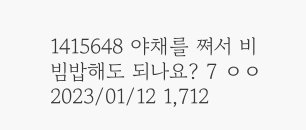1415648 야채를 쪄서 비빔밥해도 되나요? 7 ㅇㅇ 2023/01/12 1,712